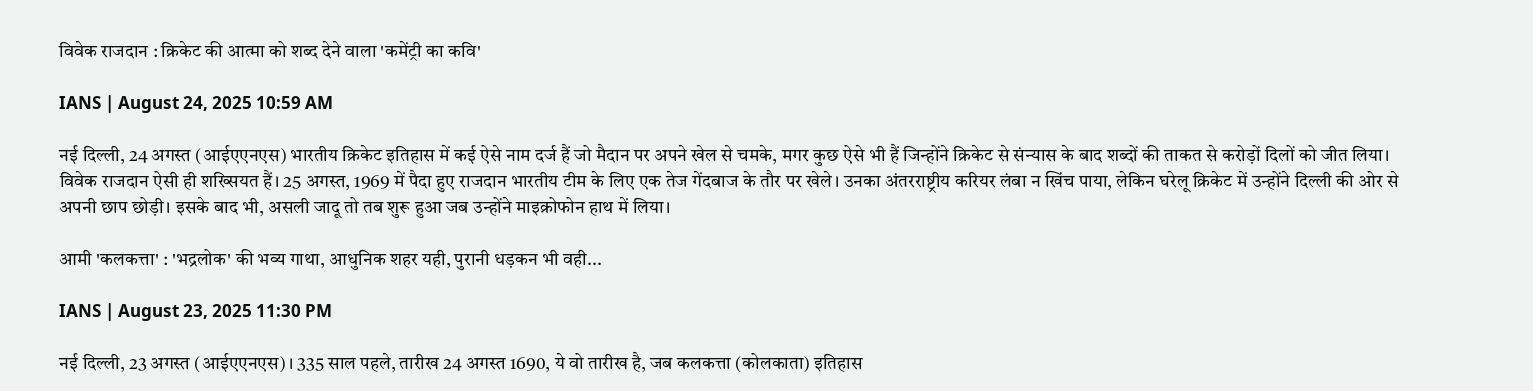विवेक राजदान : क्रिकेट की आत्मा को शब्द देने वाला 'कमेंट्री का कवि'

IANS | August 24, 2025 10:59 AM

नई दिल्ली, 24 अगस्त (आईएएनएस) भारतीय क्रिकेट इतिहास में कई ऐसे नाम दर्ज हैं जो मैदान पर अपने खेल से चमके, मगर कुछ ऐसे भी हैं जिन्होंने क्रिकेट से संन्यास के बाद शब्दों की ताकत से करोड़ों दिलों को जीत लिया। विवेक राजदान ऐसी ही शख्सियत हैं। 25 अगस्त, 1969 में पैदा हुए राजदान भारतीय टीम के लिए एक तेज गेंदबाज के तौर पर खेले। उनका अंतरराष्ट्रीय करियर लंबा न खिंच पाया, लेकिन घरेलू क्रिकेट में उन्होंने दिल्ली की ओर से अपनी छाप छोड़ी। इसके बाद भी, असली जादू तो तब शुरू हुआ जब उन्होंने माइक्रोफोन हाथ में लिया।

आमी 'कलकत्ता' : 'भद्रलोक' की भव्य गाथा, आधुनिक शहर यही, पुरानी धड़कन भी वही...

IANS | August 23, 2025 11:30 PM

नई दिल्ली, 23 अगस्त (आईएएनएस)। 335 साल पहले, तारीख 24 अगस्त 1690, ये वो तारीख है, जब कलकत्ता (कोलकाता) इतिहास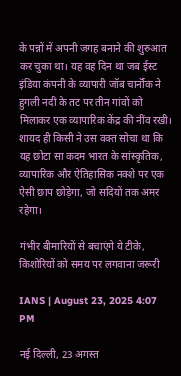के पन्नों में अपनी जगह बनाने की शुरुआत कर चुका था। यह वह दिन था जब ईस्ट इंडिया कंपनी के व्यापारी जॉब चार्नॉक ने हुगली नदी के तट पर तीन गांवों को मिलाकर एक व्यापारिक केंद्र की नींव रखी। शायद ही किसी ने उस वक्त सोचा था कि यह छोटा सा कदम भारत के सांस्कृतिक, व्यापारिक और ऐतिहासिक नक्शे पर एक ऐसी छाप छोड़ेगा, जो सदियों तक अमर रहेगा।

गंभीर बीमारियों से बचाएंगे ये टीके, किशोरियों को समय पर लगवाना जरूरी

IANS | August 23, 2025 4:07 PM

नई दिल्ली, 23 अगस्त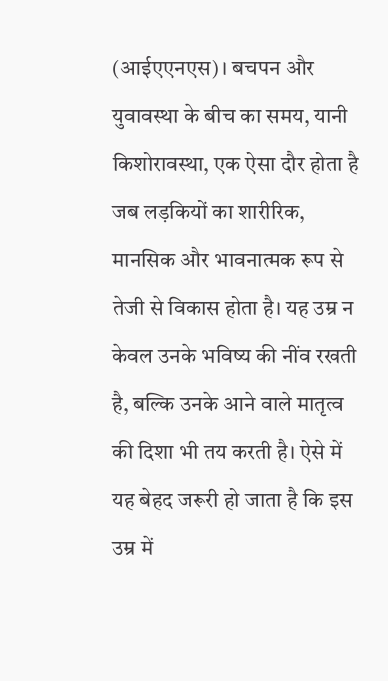(आईएएनएस)। बचपन और युवावस्था के बीच का समय, यानी किशोरावस्था, एक ऐसा दौर होता है जब लड़कियों का शारीरिक, मानसिक और भावनात्मक रूप से तेजी से विकास होता है। यह उम्र न केवल उनके भविष्य की नींव रखती है, बल्कि उनके आने वाले मातृत्व की दिशा भी तय करती है। ऐसे में यह बेहद जरूरी हो जाता है कि इस उम्र में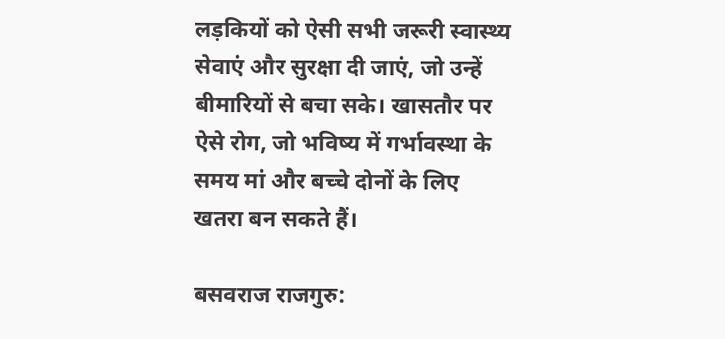लड़कियों को ऐसी सभी जरूरी स्वास्थ्य सेवाएं और सुरक्षा दी जाएं, जो उन्हें बीमारियों से बचा सके। खासतौर पर ऐसे रोग, जो भविष्य में गर्भावस्था के समय मां और बच्चे दोनों के लिए खतरा बन सकते हैं।

बसवराज राजगुरु: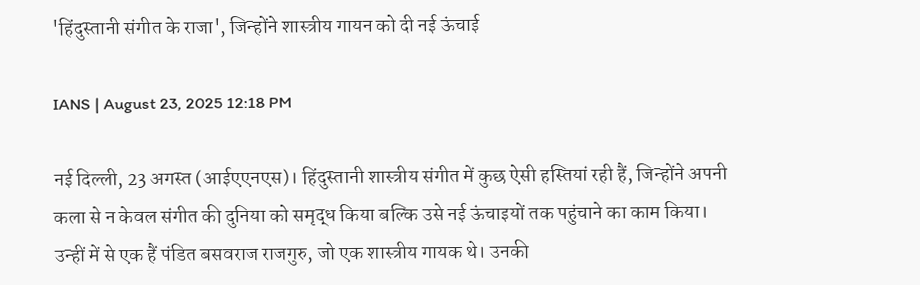'हिंदुस्तानी संगीत के राजा', जिन्होंने शास्त्रीय गायन को दी नई ऊंचाई

IANS | August 23, 2025 12:18 PM

नई दिल्ली, 23 अगस्त (आईएएनएस)। हिंदुस्तानी शास्त्रीय संगीत में कुछ ऐसी हस्तियां रही हैं, जिन्होंने अपनी कला से न केवल संगीत की दुनिया को समृद्ध किया बल्कि उसे नई ऊंचाइयों तक पहुंचाने का काम किया। उन्हीं में से एक हैं पंडित बसवराज राजगुरु, जो एक शास्त्रीय गायक थे। उनकी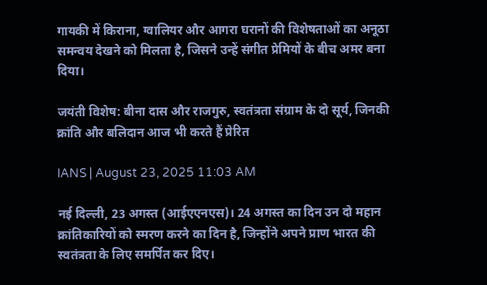गायकी में किराना, ग्वालियर और आगरा घरानों की विशेषताओं का अनूठा समन्वय देखने को मिलता है, जिसने उन्हें संगीत प्रेमियों के बीच अमर बना दिया।

जयंती विशेष: बीना दास और राजगुरु, स्वतंत्रता संग्राम के दो सूर्य, जिनकी क्रांति और बलिदान आज भी करते हैं प्रेरित

IANS | August 23, 2025 11:03 AM

नई दिल्ली, 23 अगस्त (आईएएनएस)। 24 अगस्त का दिन उन दो महान क्रांतिकारियों को स्मरण करने का दिन है, जिन्होंने अपने प्राण भारत की स्वतंत्रता के लिए समर्पित कर दिए।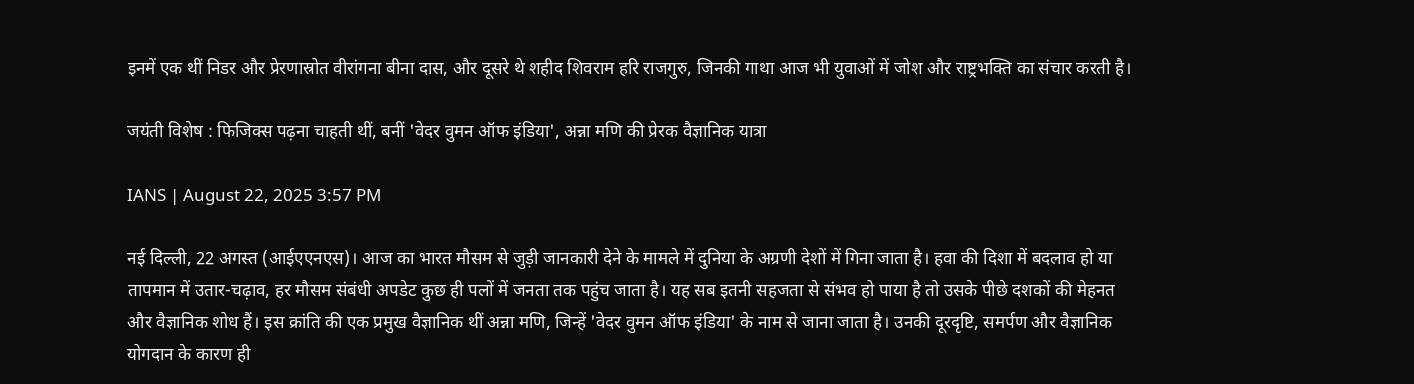इनमें एक थीं निडर और प्रेरणास्रोत वीरांगना बीना दास, और दूसरे थे शहीद शिवराम हरि राजगुरु, जिनकी गाथा आज भी युवाओं में जोश और राष्ट्रभक्ति का संचार करती है।

जयंती विशेष : फिजिक्स पढ़ना चाहती थीं, बनीं 'वेदर वुमन ऑफ इंडिया', अन्ना मणि की प्रेरक वैज्ञानिक यात्रा

IANS | August 22, 2025 3:57 PM

नई दिल्ली, 22 अगस्त (आईएएनएस)। आज का भारत मौसम से जुड़ी जानकारी देने के मामले में दुनिया के अग्रणी देशों में गिना जाता है। हवा की दिशा में बदलाव हो या तापमान में उतार-चढ़ाव, हर मौसम संबंधी अपडेट कुछ ही पलों में जनता तक पहुंच जाता है। यह सब इतनी सहजता से संभव हो पाया है तो उसके पीछे दशकों की मेहनत और वैज्ञानिक शोध हैं। इस क्रांति की एक प्रमुख वैज्ञानिक थीं अन्ना मणि, जिन्हें 'वेदर वुमन ऑफ इंडिया' के नाम से जाना जाता है। उनकी दूरदृष्टि, समर्पण और वैज्ञानिक योगदान के कारण ही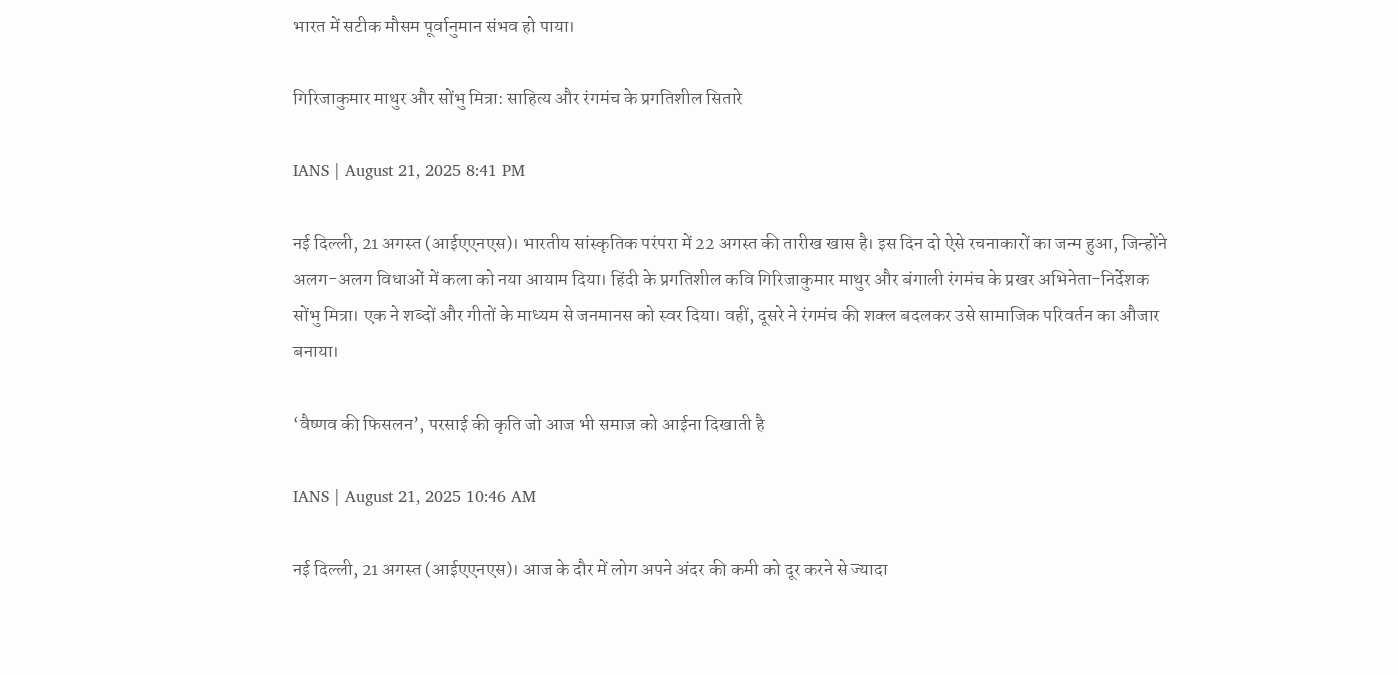भारत में सटीक मौसम पूर्वानुमान संभव हो पाया।

गिरिजाकुमार माथुर और सोंभु मित्रा: साहित्य और रंगमंच के प्रगतिशील सितारे

IANS | August 21, 2025 8:41 PM

नई दिल्ली, 21 अगस्त (आईएएनएस)। भारतीय सांस्कृतिक परंपरा में 22 अगस्त की तारीख खास है। इस दिन दो ऐसे रचनाकारों का जन्म हुआ, जिन्होंने अलग-अलग विधाओं में कला को नया आयाम दिया। हिंदी के प्रगतिशील कवि गिरिजाकुमार माथुर और बंगाली रंगमंच के प्रखर अभिनेता-निर्देशक सोंभु मित्रा। एक ने शब्दों और गीतों के माध्यम से जनमानस को स्वर दिया। वहीं, दूसरे ने रंगमंच की शक्ल बदलकर उसे सामाजिक परिवर्तन का औजार बनाया।

‘वैष्णव की फिसलन’, परसाई की कृति जो आज भी समाज को आईना दिखाती है

IANS | August 21, 2025 10:46 AM

नई दिल्ली, 21 अगस्त (आईएएनएस)। आज के दौर में लोग अपने अंदर की कमी को दूर करने से ज्यादा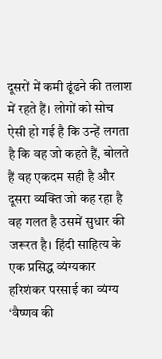दूसरों में कमी ढूंढने की तलाश में रहते हैं। लोगों को सोच ऐसी हो गई है कि उन्हें लगता है कि वह जो कहते हैं, बोलते हैं वह एकदम सही है और दूसरा व्यक्ति जो कह रहा है वह गलत है उसमें सुधार की जरूरत है। हिंदी साहित्य के एक प्रसिद्ध व्यंग्यकार हरिशंकर परसाई का व्यंग्य ‘वैष्णव की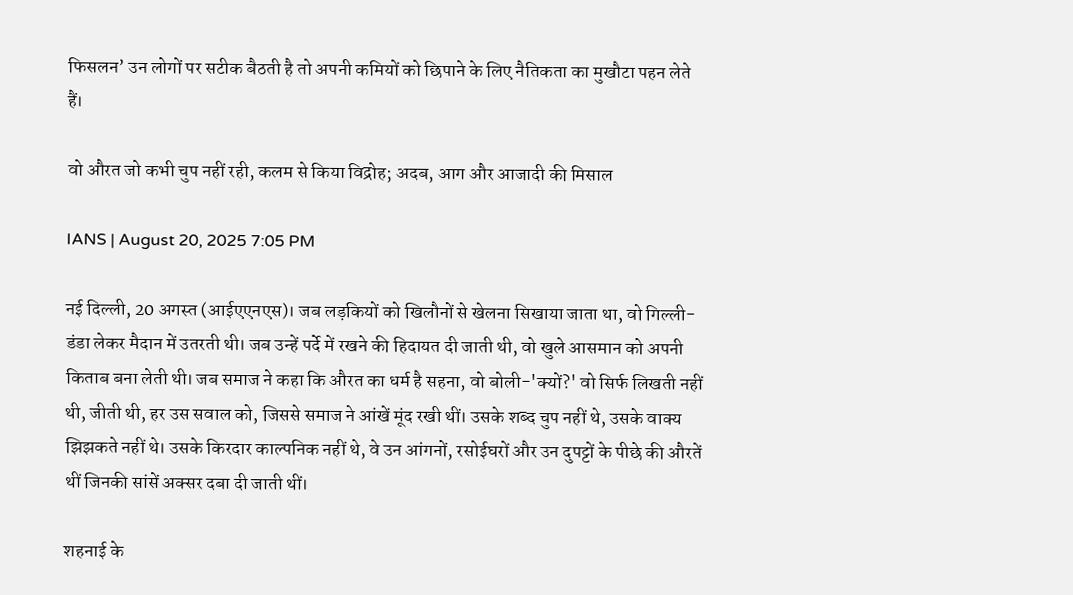फिसलन’ उन लोगों पर सटीक बैठती है तो अपनी कमियों को छिपाने के लिए नैतिकता का मुखौटा पहन लेते हैं।

वो औरत जो कभी चुप नहीं रही, कलम से किया विद्रोह; अदब, आग और आजादी की मिसाल

IANS | August 20, 2025 7:05 PM

नई दिल्ली, 20 अगस्त (आईएएनएस)। जब लड़कियों को खिलौनों से खेलना सिखाया जाता था, वो गिल्ली-डंडा लेकर मैदान में उतरती थी। जब उन्हें पर्दे में रखने की हिदायत दी जाती थी, वो खुले आसमान को अपनी किताब बना लेती थी। जब समाज ने कहा कि औरत का धर्म है सहना, वो बोली-'क्यों?' वो सिर्फ लिखती नहीं थी, जीती थी, हर उस सवाल को, जिससे समाज ने आंखें मूंद रखी थीं। उसके शब्द चुप नहीं थे, उसके वाक्य झिझकते नहीं थे। उसके किरदार काल्पनिक नहीं थे, वे उन आंगनों, रसोईघरों और उन दुपट्टों के पीछे की औरतें थीं जिनकी सांसें अक्सर दबा दी जाती थीं।

शहनाई के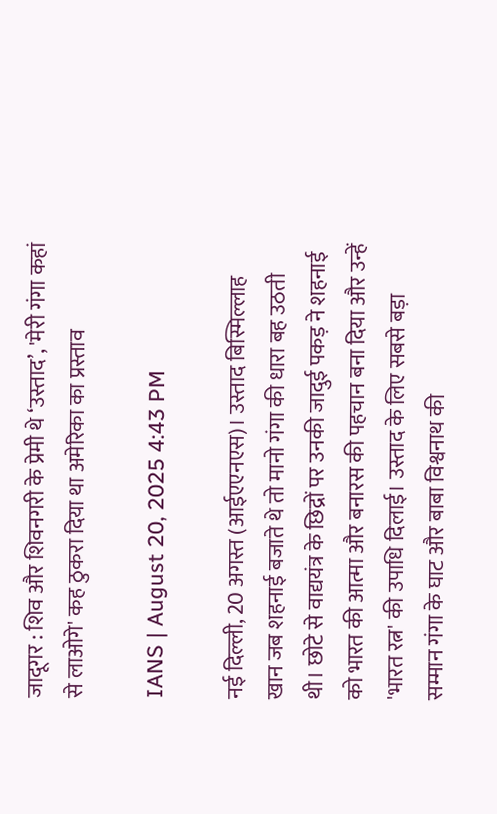जादूगर : शिव और शिवनगरी के प्रेमी थे ‘उस्ताद’, 'मेरी गंगा कहां से लाओगे' कह ठुकरा दिया था अमेरिका का प्रस्ताव

IANS | August 20, 2025 4:43 PM

नई दिल्ली, 20 अगस्त (आईएएनएस)। उस्ताद बिस्मिल्लाह खान जब शहनाई बजाते थे तो मानो गंगा की धारा बह उठती थी। छोटे से वाद्ययंत्र के छिद्रों पर उनकी जादुई पकड़ ने शहनाई को भारत की आत्मा और बनारस की पहचान बना दिया और उन्हें 'भारत रत्न' की उपाधि दिलाई। उस्ताद के लिए सबसे बड़ा सम्मान गंगा के घाट और बाबा विश्वनाथ की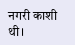नगरी काशी थी।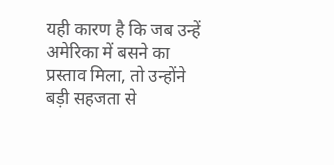यही कारण है कि जब उन्हें अमेरिका में बसने का प्रस्ताव मिला, तो उन्होंने बड़ी सहजता से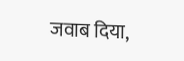जवाब दिया,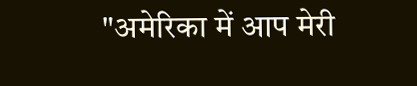"अमेरिका में आप मेरी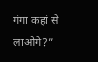गंगा कहां से लाओगे?”